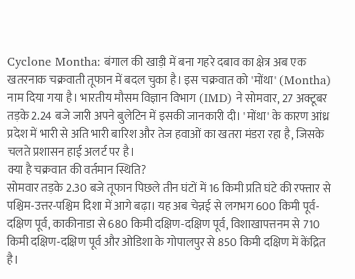Cyclone Montha: बंगाल की खाड़ी में बना गहरे दबाव का क्षेत्र अब एक खतरनाक चक्रवाती तूफान में बदल चुका है। इस चक्रवात को 'मोंथा' (Montha) नाम दिया गया है। भारतीय मौसम विज्ञान विभाग (IMD) ने सोमवार, 27 अक्टूबर तड़के 2.24 बजे जारी अपने बुलेटिन में इसकी जानकारी दी। 'मोंथा' के कारण आंध्र प्रदेश में भारी से अति भारी बारिश और तेज हवाओं का खतरा मंडरा रहा है, जिसके चलते प्रशासन हाई अलर्ट पर है।
क्या है चक्रवात की वर्तमान स्थिति?
सोमवार तड़के 2.30 बजे तूफान पिछले तीन घंटों में 16 किमी प्रति घंटे की रफ्तार से पश्चिम-उत्तर-पश्चिम दिशा में आगे बढ़ा। यह अब चेन्नई से लगभग 600 किमी पूर्व-दक्षिण पूर्व, काकीनाडा से 680 किमी दक्षिण-दक्षिण पूर्व, विशाखापत्तनम से 710 किमी दक्षिण-दक्षिण पूर्व और ओडिशा के गोपालपुर से 850 किमी दक्षिण में केंद्रित है।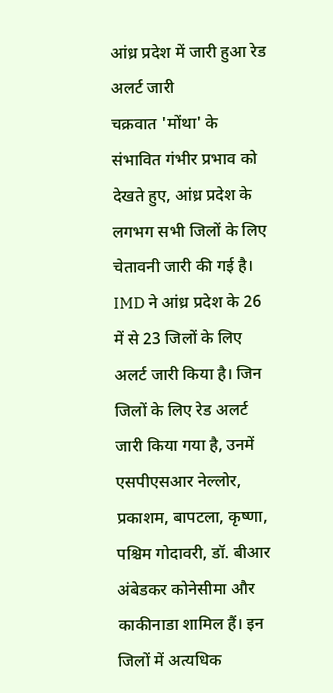आंध्र प्रदेश में जारी हुआ रेड अलर्ट जारी
चक्रवात 'मोंथा' के संभावित गंभीर प्रभाव को देखते हुए, आंध्र प्रदेश के लगभग सभी जिलों के लिए चेतावनी जारी की गई है। IMD ने आंध्र प्रदेश के 26 में से 23 जिलों के लिए अलर्ट जारी किया है। जिन जिलों के लिए रेड अलर्ट जारी किया गया है, उनमें एसपीएसआर नेल्लोर, प्रकाशम, बापटला, कृष्णा, पश्चिम गोदावरी, डॉ. बीआर अंबेडकर कोनेसीमा और काकीनाडा शामिल हैं। इन जिलों में अत्यधिक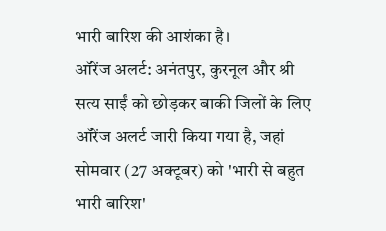भारी बारिश की आशंका है।
ऑरेंज अलर्ट: अनंतपुर, कुरनूल और श्री सत्य साईं को छोड़कर बाकी जिलों के लिए ऑरेंज अलर्ट जारी किया गया है, जहां सोमवार (27 अक्टूबर) को 'भारी से बहुत भारी बारिश'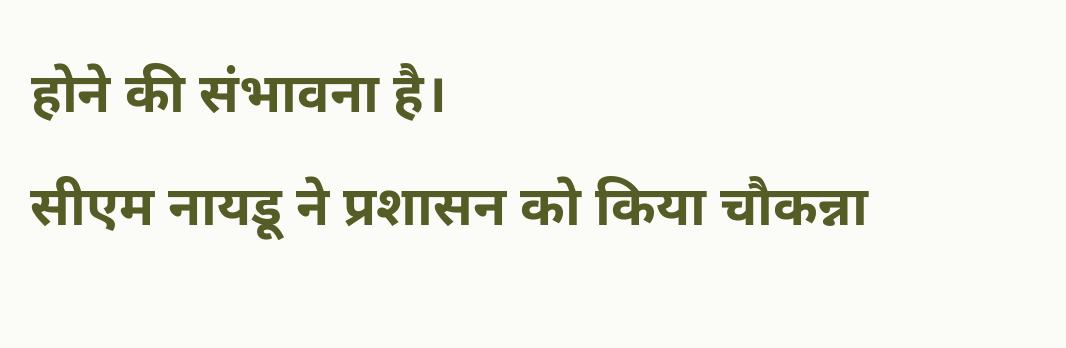होने की संभावना है।
सीएम नायडू ने प्रशासन को किया चौकन्ना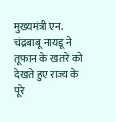मुख्यमंत्री एन. चंद्रबाबू नायडू ने तूफान के खतरे को देखते हुए राज्य के पूरे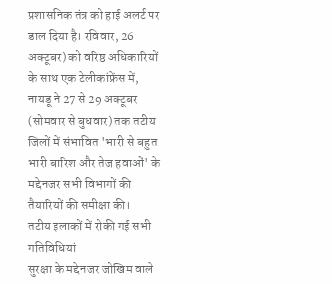प्रशासनिक तंत्र को हाई अलर्ट पर डाल दिया है। रविवार, 26 अक्टूबर) को वरिष्ठ अधिकारियों के साथ एक टेलीकांफ्रेंस में, नायडू ने 27 से 29 अक्टूबर (सोमवार से बुधवार) तक तटीय जिलों में संभावित 'भारी से बहुत भारी बारिश और तेज हवाओं' के मद्देनजर सभी विभागों की तैयारियों की समीक्षा की।
तटीय इलाकों में रोकी गई सभी गतिविधियां
सुरक्षा के मद्देनजर जोखिम वाले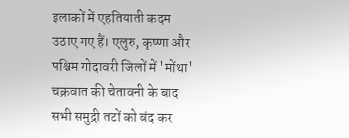इलाकों में एहतियाती कदम उठाए गए हैं। एलुरु, कृष्णा और पश्चिम गोदावरी जिलों में 'मोंथा' चक्रवात की चेतावनी के बाद सभी समुद्री तटों को बंद कर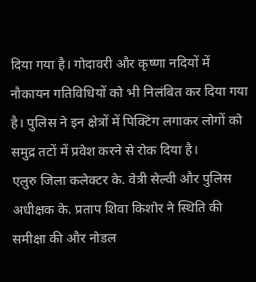दिया गया है। गोदावरी और कृष्णा नदियों में नौकायन गतिविधियों को भी निलंबित कर दिया गया है। पुलिस ने इन क्षेत्रों में पिक्टिंग लगाकर लोगों को समुद्र तटों में प्रवेश करने से रोक दिया है।
एलुरु जिला कलेक्टर के. वेत्री सेल्वी और पुलिस अधीक्षक के. प्रताप शिवा किशोर ने स्थिति की समीक्षा की और नोडल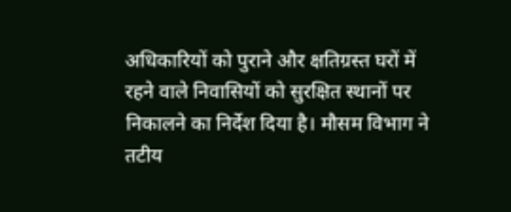अधिकारियों को पुराने और क्षतिग्रस्त घरों में रहने वाले निवासियों को सुरक्षित स्थानों पर निकालने का निर्देश दिया है। मौसम विभाग ने तटीय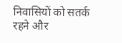निवासियों को सतर्क रहने और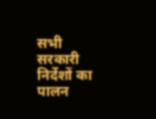सभी सरकारी निर्देशों का पालन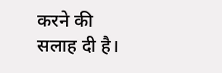करने की सलाह दी है।